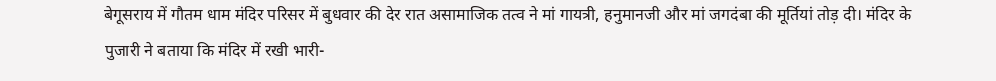बेगूसराय में गौतम धाम मंदिर परिसर में बुधवार की देर रात असामाजिक तत्व ने मां गायत्री, हनुमानजी और मां जगदंबा की मूर्तियां तोड़ दी। मंदिर के पुजारी ने बताया कि मंदिर में रखी भारी-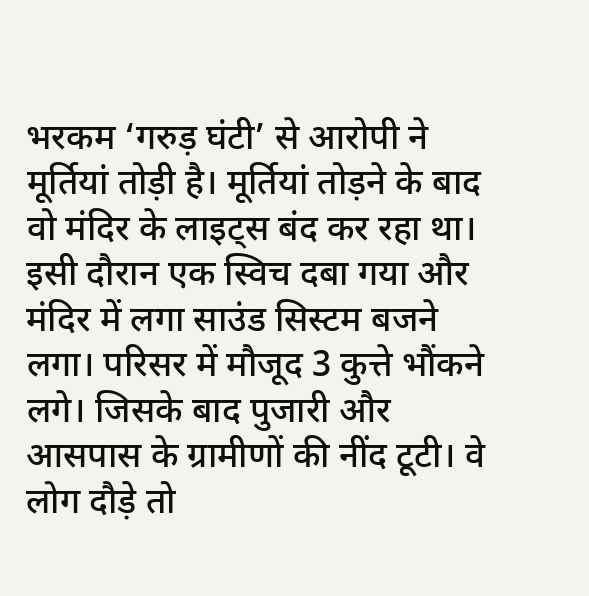भरकम ‘गरुड़ घंटी’ से आरोपी ने मूर्तियां तोड़ी है। मूर्तियां तोड़ने के बाद वो मंदिर के लाइट्स बंद कर रहा था। इसी दौरान एक स्विच दबा गया और मंदिर में लगा साउंड सिस्टम बजने लगा। परिसर में मौजूद 3 कुत्ते भौंकने लगे। जिसके बाद पुजारी और आसपास के ग्रामीणों की नींद टूटी। वे लोग दौड़े तो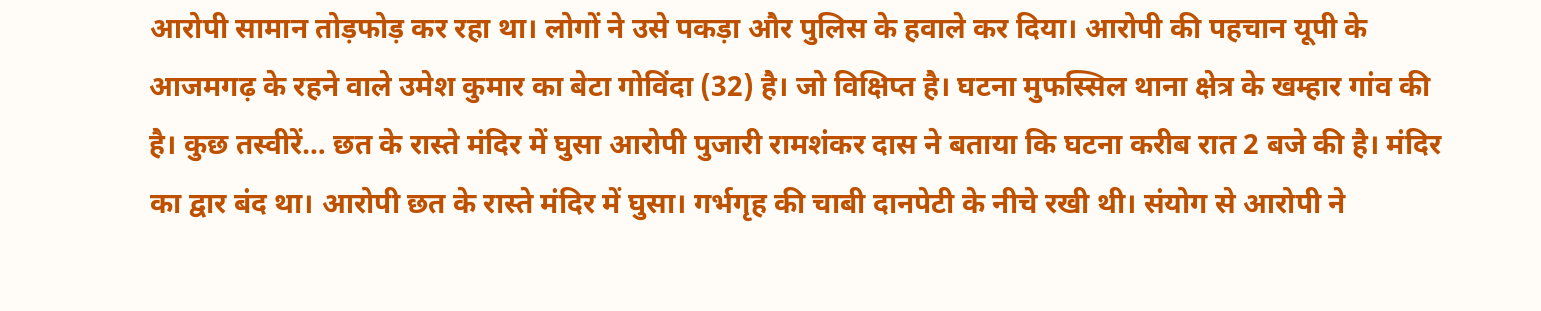आरोपी सामान तोड़फोड़ कर रहा था। लोगों ने उसे पकड़ा और पुलिस के हवाले कर दिया। आरोपी की पहचान यूपी के आजमगढ़ के रहने वाले उमेश कुमार का बेटा गोविंदा (32) है। जो विक्षिप्त है। घटना मुफस्सिल थाना क्षेत्र के खम्हार गांव की है। कुछ तस्वीरें… छत के रास्ते मंदिर में घुसा आरोपी पुजारी रामशंकर दास ने बताया कि घटना करीब रात 2 बजे की है। मंदिर का द्वार बंद था। आरोपी छत के रास्ते मंदिर में घुसा। गर्भगृह की चाबी दानपेटी के नीचे रखी थी। संयोग से आरोपी ने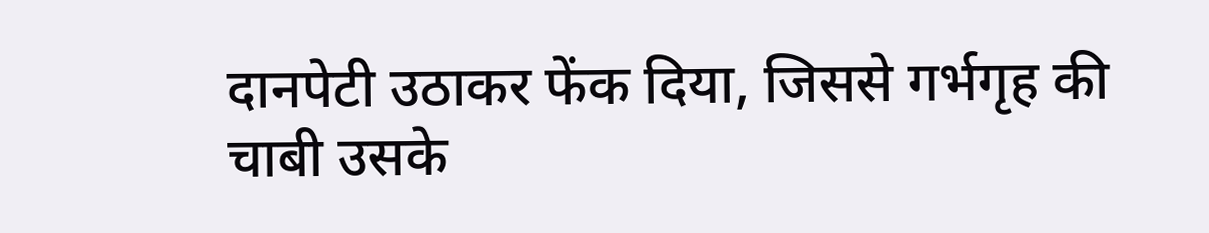दानपेटी उठाकर फेंक दिया, जिससे गर्भगृह की चाबी उसके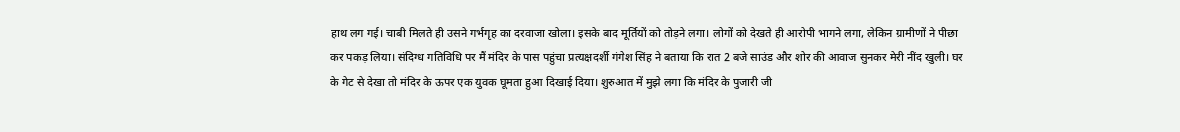हाथ लग गई। चाबी मिलते ही उसने गर्भगृह का दरवाजा खोला। इसके बाद मूर्तियों को तोड़ने लगा। लोगों को देखते ही आरोपी भागने लगा, लेकिन ग्रामीणों ने पीछा कर पकड़ लिया। संदिग्ध गतिविधि पर मैं मंदिर के पास पहुंचा प्रत्यक्षदर्शी गंगेश सिंह ने बताया कि रात 2 बजे साउंड और शोर की आवाज सुनकर मेरी नींद खुली। घर के गेट से देखा तो मंदिर के ऊपर एक युवक घूमता हुआ दिखाई दिया। शुरुआत में मुझे लगा कि मंदिर के पुजारी जी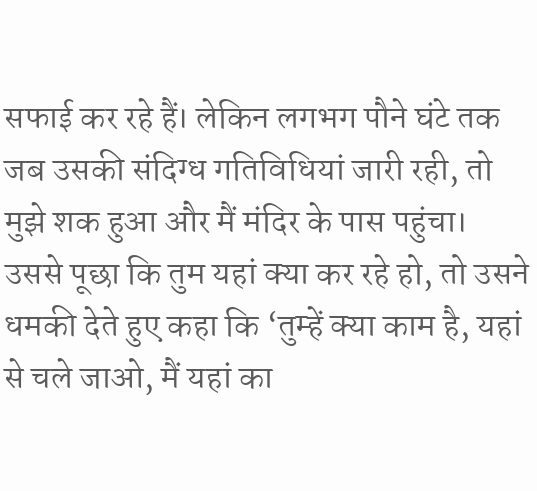सफाई कर रहे हैं। लेकिन लगभग पौने घंटे तक जब उसकी संदिग्ध गतिविधियां जारी रही, तो मुझे शक हुआ और मैं मंदिर के पास पहुंचा। उससे पूछा कि तुम यहां क्या कर रहे हो, तो उसने धमकी देते हुए कहा कि ‘तुम्हें क्या काम है, यहां से चले जाओ, मैं यहां का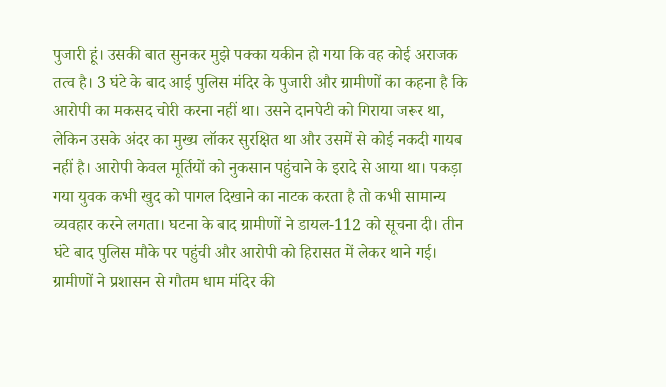पुजारी हूं। उसकी बात सुनकर मुझे पक्का यकीन हो गया कि वह कोई अराजक तत्व है। 3 घंटे के बाद आई पुलिस मंदिर के पुजारी और ग्रामीणों का कहना है कि आरोपी का मकसद चोरी करना नहीं था। उसने दानपेटी को गिराया जरूर था, लेकिन उसके अंदर का मुख्य लॉकर सुरक्षित था और उसमें से कोई नकदी गायब नहीं है। आरोपी केवल मूर्तियों को नुकसान पहुंचाने के इरादे से आया था। पकड़ा गया युवक कभी खुद को पागल दिखाने का नाटक करता है तो कभी सामान्य व्यवहार करने लगता। घटना के बाद ग्रामीणों ने डायल-112 को सूचना दी। तीन घंटे बाद पुलिस मौके पर पहुंची और आरोपी को हिरासत में लेकर थाने गई। ग्रामीणों ने प्रशासन से गौतम धाम मंदिर की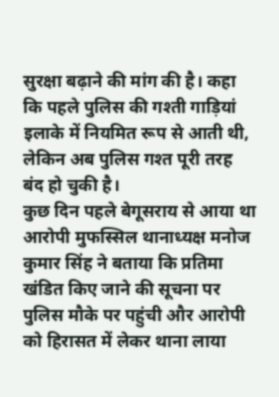सुरक्षा बढ़ाने की मांग की है। कहा कि पहले पुलिस की गश्ती गाड़ियां इलाके में नियमित रूप से आती थी, लेकिन अब पुलिस गश्त पूरी तरह बंद हो चुकी है।
कुछ दिन पहले बेगूसराय से आया था आरोपी मुफस्सिल थानाध्यक्ष मनोज कुमार सिंह ने बताया कि प्रतिमा खंडित किए जाने की सूचना पर पुलिस मौके पर पहुंची और आरोपी को हिरासत में लेकर थाना लाया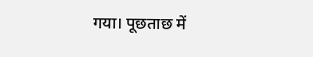गया। पूछताछ में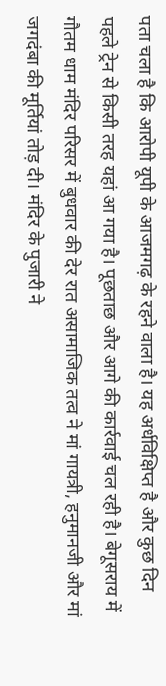पता चला है कि आरोपी यूपी के आजमगढ़ के रहने वाला है। यह अर्धविक्षिप्त है और कुछ दिन पहले ट्रेन से किसी तरह यहां आ गया है। पूछताछ और आगे की कार्रवाई चल रही है। बेगूसराय में गौतम धाम मंदिर परिसर में बुधवार की देर रात असामाजिक तत्व ने मां गायत्री, हनुमानजी और मां जगदंबा की मूर्तियां तोड़ दी। मंदिर के पुजारी ने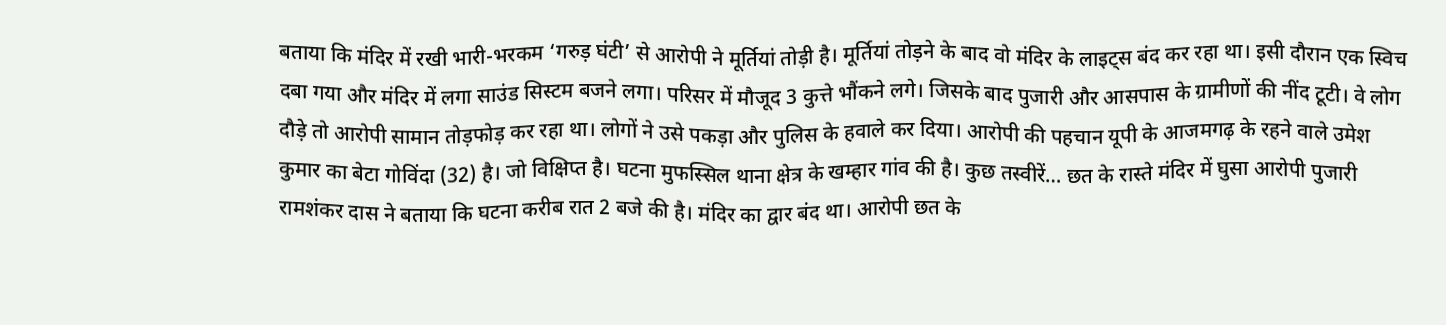बताया कि मंदिर में रखी भारी-भरकम ‘गरुड़ घंटी’ से आरोपी ने मूर्तियां तोड़ी है। मूर्तियां तोड़ने के बाद वो मंदिर के लाइट्स बंद कर रहा था। इसी दौरान एक स्विच दबा गया और मंदिर में लगा साउंड सिस्टम बजने लगा। परिसर में मौजूद 3 कुत्ते भौंकने लगे। जिसके बाद पुजारी और आसपास के ग्रामीणों की नींद टूटी। वे लोग दौड़े तो आरोपी सामान तोड़फोड़ कर रहा था। लोगों ने उसे पकड़ा और पुलिस के हवाले कर दिया। आरोपी की पहचान यूपी के आजमगढ़ के रहने वाले उमेश कुमार का बेटा गोविंदा (32) है। जो विक्षिप्त है। घटना मुफस्सिल थाना क्षेत्र के खम्हार गांव की है। कुछ तस्वीरें… छत के रास्ते मंदिर में घुसा आरोपी पुजारी रामशंकर दास ने बताया कि घटना करीब रात 2 बजे की है। मंदिर का द्वार बंद था। आरोपी छत के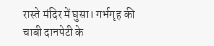रास्ते मंदिर में घुसा। गर्भगृह की चाबी दानपेटी के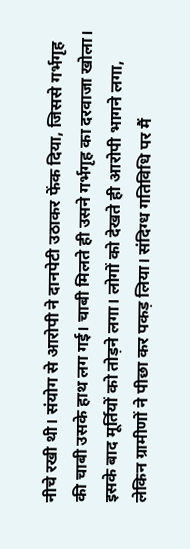नीचे रखी थी। संयोग से आरोपी ने दानपेटी उठाकर फेंक दिया, जिससे गर्भगृह की चाबी उसके हाथ लग गई। चाबी मिलते ही उसने गर्भगृह का दरवाजा खोला। इसके बाद मूर्तियों को तोड़ने लगा। लोगों को देखते ही आरोपी भागने लगा, लेकिन ग्रामीणों ने पीछा कर पकड़ लिया। संदिग्ध गतिविधि पर मैं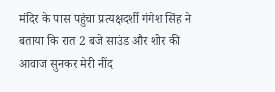मंदिर के पास पहुंचा प्रत्यक्षदर्शी गंगेश सिंह ने बताया कि रात 2 बजे साउंड और शोर की आवाज सुनकर मेरी नींद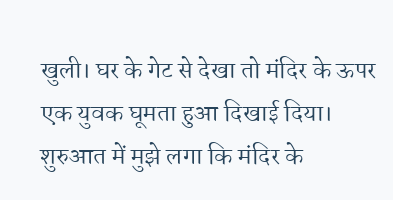खुली। घर के गेट से देखा तो मंदिर के ऊपर एक युवक घूमता हुआ दिखाई दिया। शुरुआत में मुझे लगा कि मंदिर के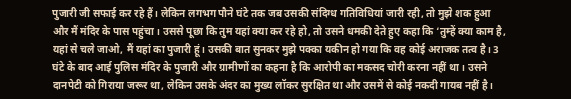पुजारी जी सफाई कर रहे हैं। लेकिन लगभग पौने घंटे तक जब उसकी संदिग्ध गतिविधियां जारी रही, तो मुझे शक हुआ और मैं मंदिर के पास पहुंचा। उससे पूछा कि तुम यहां क्या कर रहे हो, तो उसने धमकी देते हुए कहा कि ‘तुम्हें क्या काम है, यहां से चले जाओ, मैं यहां का पुजारी हूं। उसकी बात सुनकर मुझे पक्का यकीन हो गया कि वह कोई अराजक तत्व है। 3 घंटे के बाद आई पुलिस मंदिर के पुजारी और ग्रामीणों का कहना है कि आरोपी का मकसद चोरी करना नहीं था। उसने दानपेटी को गिराया जरूर था, लेकिन उसके अंदर का मुख्य लॉकर सुरक्षित था और उसमें से कोई नकदी गायब नहीं है।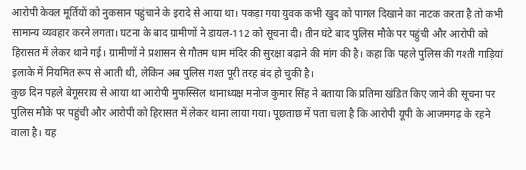आरोपी केवल मूर्तियों को नुकसान पहुंचाने के इरादे से आया था। पकड़ा गया युवक कभी खुद को पागल दिखाने का नाटक करता है तो कभी सामान्य व्यवहार करने लगता। घटना के बाद ग्रामीणों ने डायल-112 को सूचना दी। तीन घंटे बाद पुलिस मौके पर पहुंची और आरोपी को हिरासत में लेकर थाने गई। ग्रामीणों ने प्रशासन से गौतम धाम मंदिर की सुरक्षा बढ़ाने की मांग की है। कहा कि पहले पुलिस की गश्ती गाड़ियां इलाके में नियमित रूप से आती थी, लेकिन अब पुलिस गश्त पूरी तरह बंद हो चुकी है।
कुछ दिन पहले बेगूसराय से आया था आरोपी मुफस्सिल थानाध्यक्ष मनोज कुमार सिंह ने बताया कि प्रतिमा खंडित किए जाने की सूचना पर पुलिस मौके पर पहुंची और आरोपी को हिरासत में लेकर थाना लाया गया। पूछताछ में पता चला है कि आरोपी यूपी के आजमगढ़ के रहने वाला है। यह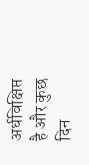अर्धविक्षिप्त है और कुछ दिन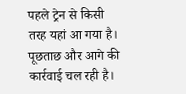पहले ट्रेन से किसी तरह यहां आ गया है। पूछताछ और आगे की कार्रवाई चल रही है।